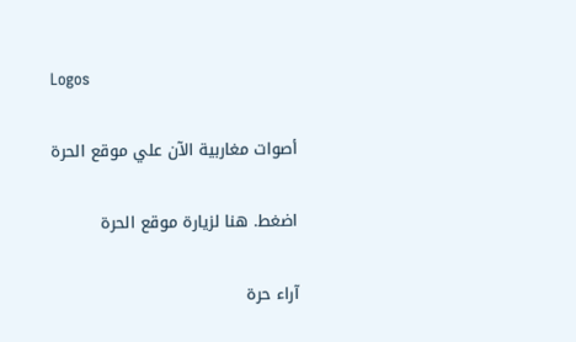Logos

أصوات مغاربية الآن علي موقع الحرة

اضغط. هنا لزيارة موقع الحرة

آراء حرة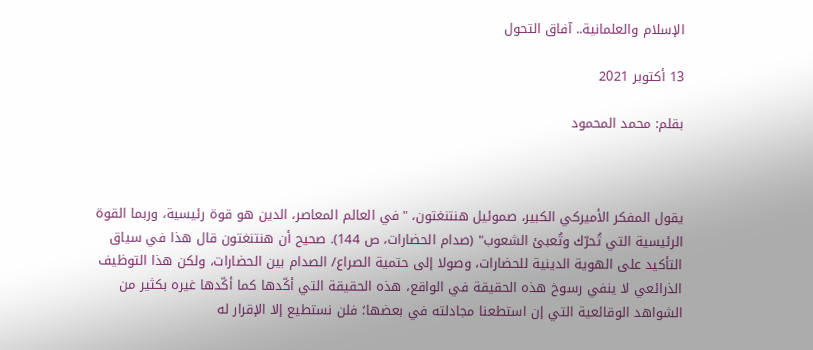الإسلام والعلمانية.. آفاق التحول

13 أكتوبر 2021

بقلم: محمد المحمود



يقول المفكر الأميركي الكبير، صموئيل هنتنغتون، "في العالم المعاصر، الدين هو قوة رئيسية، وربما القوة الرئيسية التي تُحرّك وتُعبئ الشعوب" (صدام الحضارات، ص 144). صحيح أن هنتنغتون قال هذا في سياق التأكيد على الهوية الدينية للحضارات، وصولا إلى حتمية الصراع/ الصدام بين الحضارات، ولكن هذا التوظيف الذرائعي لا ينفي رسوخ هذه الحقيقة في الواقع، هذه الحقيقة التي أكّدها كما أكّدها غيره بكثير من الشواهد الوقائعية التي إن استطعنا مجادلته في بعضها؛ فلن نستطيع إلا الإقرار له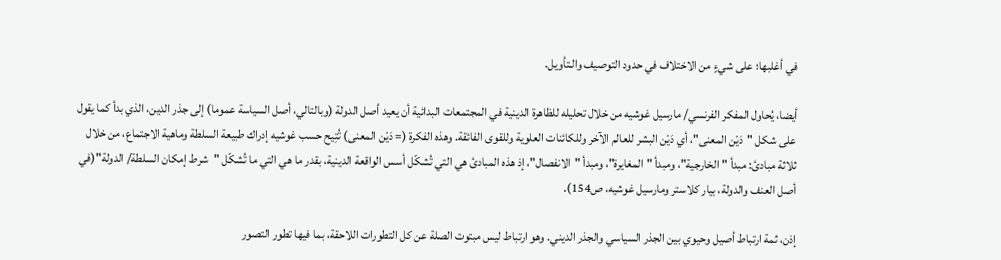في أغلبها؛ على شيءٍ من الاختلاف في حدود التوصيف والـتأويل.

أيضا، يُحاول المفكر الفرنسي/ مارسيل غوشيه من خلال تحليله للظاهرة الدينية في المجتمعات البدائية أن يعيد أصل الدولة (وبالتالي، أصل السياسة عموما) إلى جذر الدين، الذي بدأ كما يقول على شكل "دَيْن المعنى"، أي دَيْن البشر للعالم الآخر وللكائنات العلوية وللقوى الفائقة. وهذه الفكرة (= دَيْن المعنى) تُتِيح حسب غوشيه إدراك طبيعة السلطة وماهية الاجتماع، من خلال ثلاثة مبادئ: مبدأ "الخارجية"، ومبدأ "المغايرة"، ومبدأ "الانفصال"، إذ هذه المبادئ هي التي تُشكّل أسس الواقعة الدينية، بقدر ما هي التي ما تُشكّل "شرط إمكان السلطة/ الدولة"(في أصل العنف والدولة، بيار كلاستر ومارسيل غوشيه، ص154).

إذن، ثمة ارتباط أصيل وحيوي بين الجذر السياسي والجذر الديني. وهو ارتباط ليس مبتوت الصلة عن كل التطورات اللاحقة، بما فيها تطور التصور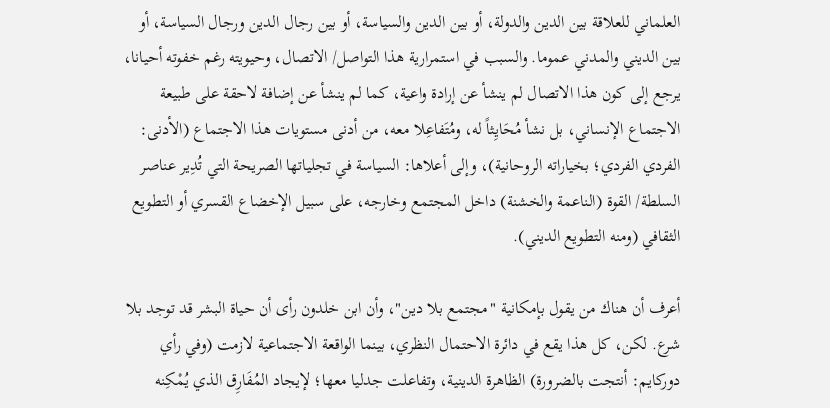العلماني للعلاقة بين الدين والدولة، أو بين الدين والسياسة، أو بين رجال الدين ورجال السياسة، أو بين الديني والمدني عموما. والسبب في استمرارية هذا التواصل/ الاتصال، وحيويته رغم خفوته أحيانا، يرجع إلى كون هذا الاتصال لم ينشأ عن إرادة واعية، كما لم ينشأ عن إضافة لاحقة على طبيعة الاجتماع الإنساني، بل نشأ مُحَايِثاً له، ومُتَفاعِلا معه، من أدنى مستويات هذا الاجتماع (الأدنى: الفردي الفردي؛ بخياراته الروحانية)، وإلى أعلاها: السياسة في تجلياتها الصريحة التي تُدِير عناصر السلطة/ القوة (الناعمة والخشنة) داخل المجتمع وخارجه، على سبيل الإخضاع القسري أو التطويع الثقافي (ومنه التطويع الديني).

أعرف أن هناك من يقول بإمكانية "مجتمع بلا دين"، وأن ابن خلدون رأى أن حياة البشر قد توجد بلا شرع. لكن، كل هذا يقع في دائرة الاحتمال النظري، بينما الواقعة الاجتماعية لازمت (وفي رأي دوركايم: أنتجت بالضرورة) الظاهرة الدينية، وتفاعلت جدليا معها؛ لإيجاد المُفَارِق الذي يُمْكِنه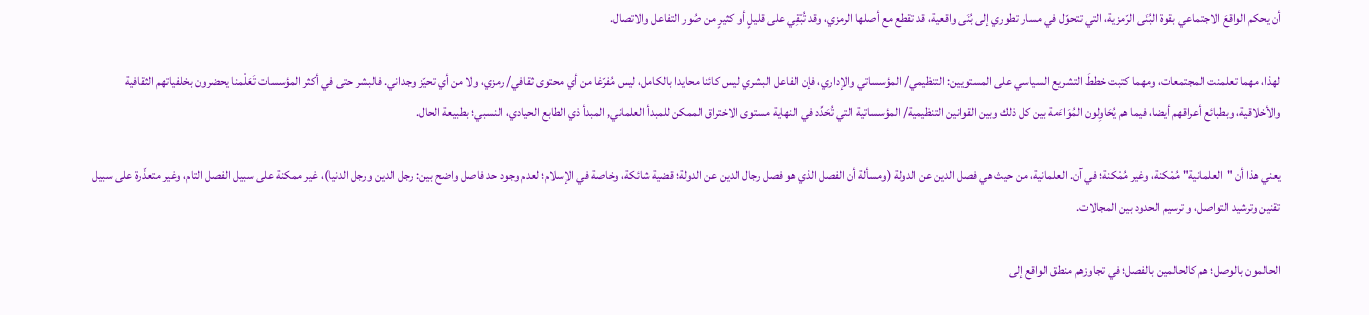أن يحكم الواقعَ الاجتماعي بقوة البُنَى الرّمزية، التي تتحوّل في مسار تطوري إلى بُنَى واقعية، قد تقطع مع أصلها الرمزي، وقد تُبْقِي على قليلٍ أو كثيرٍ من صُور التفاعل والاتصال.

لهذا، مهما تعلمنت المجتمعات، ومهما كتبت خططَ التشريع السياسي على المستويين: التنظيمي/ المؤسساتي والإداري، فإن الفاعل البشري ليس كائنا محايدا بالكامل، ليس مُفرّغا من أي محتوى ثقافي/ رمزي، ولا من أي تحيّز وجداني. فالبشر حتى في أكثر المؤسسات تَعَلْمنا يحضرون بخلفياتهم الثقافية والأخلاقية، وبطبائع أعراقهم أيضا، فيما هم يُحَاوِلون المُوَاءَمة بين كل ذلك وبين القوانين التنظيمية/ المؤسساتية التي تُحَدِّد في النهاية مستوى الاختراق الممكن للمبدأ العلماني, المبدأ ذي الطابع الحيادي، النسبي؛ بطبيعة الحال.

يعني هذا أن "العلمانية" مُمْكنة، وغير مُمْكنة؛ في آن. العلمانية، من حيث هي فصل الدين عن الدولة (ومسألة أن الفصل الذي هو فصل رجال الدين عن الدولة؛ قضية شائكة، وخاصة في الإسلام؛ لعدم وجود حد فاصل واضح بين: رجل الدين ورجل الدنيا)، غير ممكنة على سبيل الفصل التام، وغير متعذّرة على سبيل تقنين وترشيد التواصل، و ترسيم الحدود بين المجالات.

الحالمون بالوصل؛ هم كالحالمين بالفصل؛ في تجاوزهم منطق الواقع إلى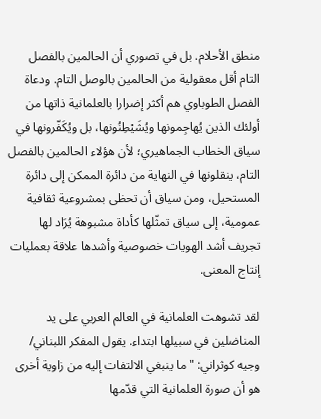منطق الأحلام. بل في تصوري أن الحالمين بالفصل التام أقل معقولية من الحالمين بالوصل التام. ودعاة الفصل الطوباوي هم أكثر إضرارا بالعلمانية ذاتها من أولئك الذين يُهاجِمونها ويُشَيْطِنُونها، بل ويُكَفّرونها في سياق الخطاب الجماهيري؛ لأن هؤلاء الحالمين بالفصل التام، ينقلونها في النهاية من دائرة الممكن إلى دائرة المستحيل، ومن سياق أن تحظى بمشروعية ثقافية عمومية، إلى سياق تمثّلها كأداة مشبوهة يُرَاد لها تجريف أشد الهويات خصوصية وأشدها علاقة بعمليات إنتاج المعنى.

لقد تشوهت العلمانية في العالم العربي على يد المناضلين في سبيلها ابتداء. يقول المفكر اللبناني/ وجيه كوثراني: "ما ينبغي الالتفات إليه من زاوية أخرى هو أن صورة العلمانية التي قدّمها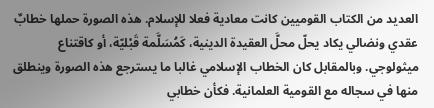العديد من الكتاب القوميين كانت معادية فعلا للإسلام. هذه الصورة حملها خطابٌ عقدي ونضالي يكاد يحلّ محلَّ العقيدة الدينية، كَمُسَلَّمة قَبْليّة، أو كاقتناع ميثولوجي. وبالمقابل كان الخطاب الإسلامي غالبا ما يسترجع هذه الصورة وينطلق منها في سجاله مع القومية العلمانية. فكأن خطابي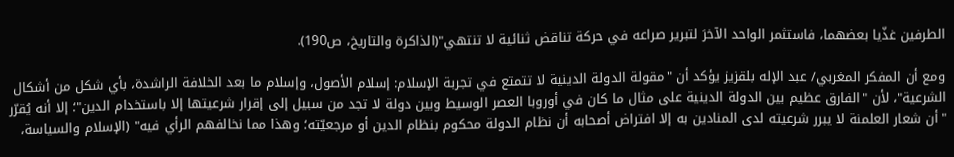الطرفين غذّيا بعضهما، فاستثمر الواحد الآخرَ لتبرير صراعه في حركة تناقض ثنائية لا تنتهي"(الذاكرة والتاريخ، ص190).

ومع أن المفكر المغربي/ عبد الإله بلقزيز يؤكد أن "مقولة الدولة الدينية لا تتمتع في تجربة الإسلام: إسلام الأصول، وإسلام ما بعد الخلافة الراشدة، بأي شكل من أشكال الشرعية"، لأن "الفارق عظيم بين الدولة الدينية على مثال ما كان في أوروبا العصر الوسيط وبين دولة لا تجد من سبيل إلى إقرار شرعيتها إلا باستخدام الدين"؛ إلا أنه يُقرّر "أن شعار العلمنة لا يبرر شرعيته لدى المنادين به إلا افتراض أصحابه أن نظام الدولة محكوم بنظام الدين أو مرجعيّته؛ وهذا مما نخالفهم الرأي فيه" (الإسلام والسياسة،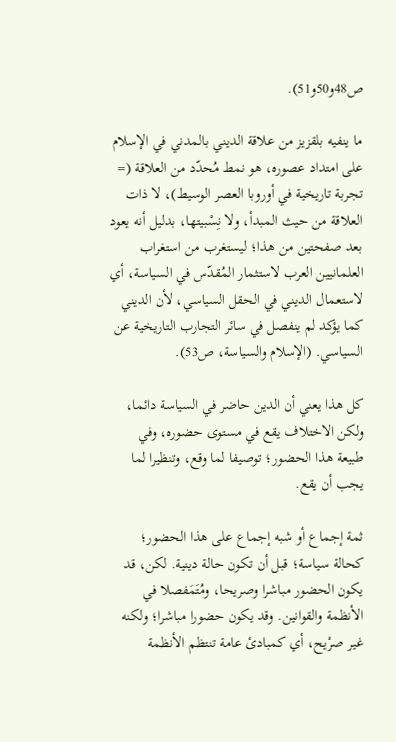ص48و50و51).

ما ينفيه بلقزيز من علاقة الديني بالمدني في الإسلام على امتداد عصوره، هو نمط مُحدّد من العلاقة (= تجربة تاريخية في أوروبا العصر الوسيط)، لا ذات العلاقة من حيث المبدأ، ولا نِسْبيتها، بدليل أنه يعود بعد صفحتين من هذا؛ ليستغرب من استغراب العلمانيين العرب لاستثمار المُقدّس في السياسة، أي لاستعمال الديني في الحقل السياسي، لأن الديني كما يؤكد لم ينفصل في سائر التجارب التاريخية عن السياسي. (الإسلام والسياسة، ص53).

كل هذا يعني أن الدين حاضر في السياسة دائما، ولكن الاختلاف يقع في مستوى حضوره، وفي طبيعة هذا الحضور؛ توصيفا لما وقع، وتنظيرا لما يجب أن يقع.

ثمة إجماع أو شبه إجماع على هذا الحضور؛ كحالة سياسة؛ قبل أن تكون حالة دينية. لكن، قد يكون الحضور مباشرا وصريحا، ومُتَمَفصلا في الأنظمة والقوانين. وقد يكون حضورا مباشرا؛ ولكنه غير صرْيح، أي كمبادئ عامة تنتظم الأنظمة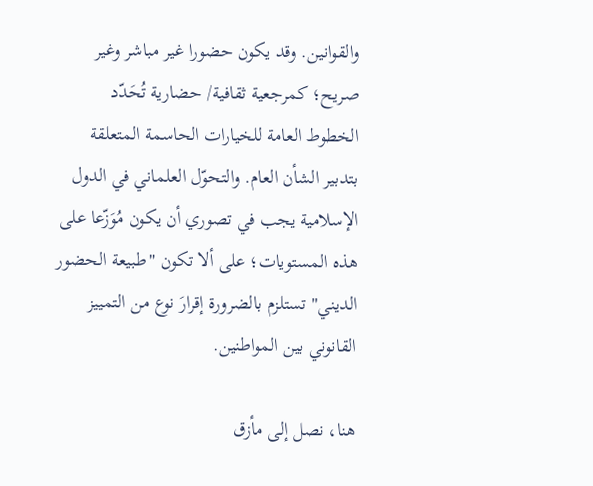والقوانين. وقد يكون حضورا غير مباشر وغير صريح؛ كمرجعية ثقافية/ حضارية تُحَدّد الخطوط العامة للخيارات الحاسمة المتعلقة بتدبير الشأن العام. والتحوّل العلماني في الدول الإسلامية يجب في تصوري أن يكون مُوَزّعا على هذه المستويات؛ على ألا تكون "طبيعة الحضور الديني" تستلزم بالضرورة إقرارَ نوع من التمييز القانوني بين المواطنين.

هنا، نصل إلى مأزق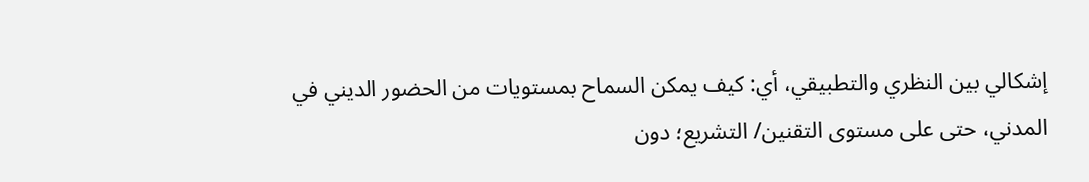إشكالي بين النظري والتطبيقي، أي: كيف يمكن السماح بمستويات من الحضور الديني في المدني، حتى على مستوى التقنين/ التشريع؛ دون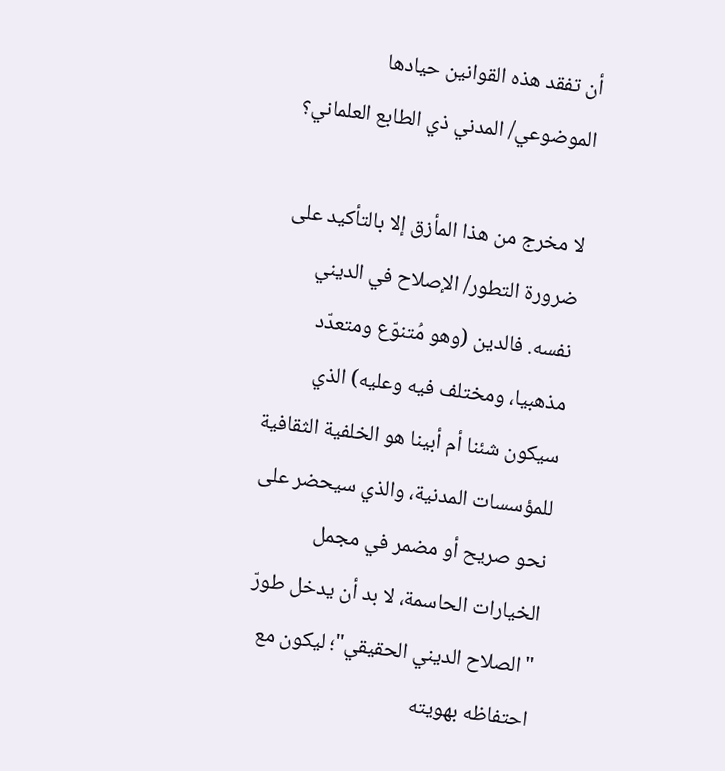أن تفقد هذه القوانين حيادها الموضوعي/ المدني ذي الطابع العلماني؟

لا مخرج من هذا المأزق إلا بالتأكيد على ضرورة التطور/ الإصلاح في الديني نفسه. فالدين (وهو مُتنوّع ومتعدّد مذهبيا، ومختلف فيه وعليه) الذي سيكون شئنا أم أبينا هو الخلفية الثقافية للمؤسسات المدنية، والذي سيحضر على نحو صريح أو مضمر في مجمل الخيارات الحاسمة، لا بد أن يدخل طورّ "الصلاح الديني الحقيقي"؛ ليكون مع احتفاظه بهويته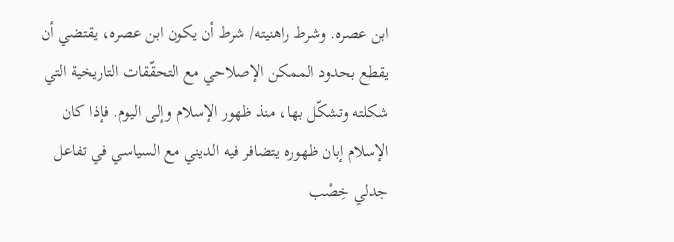ابن عصره. وشرط راهنيته/ شرط أن يكون ابن عصره، يقتضي أن يقطع بحدود الممكن الإصلاحي مع التحقّقات التاريخية التي شكلته وتشكّل بها، منذ ظهور الإسلام وإلى اليوم. فإذا كان الإسلام إبان ظهوره يتضافر فيه الديني مع السياسي في تفاعل جدلي خِصْب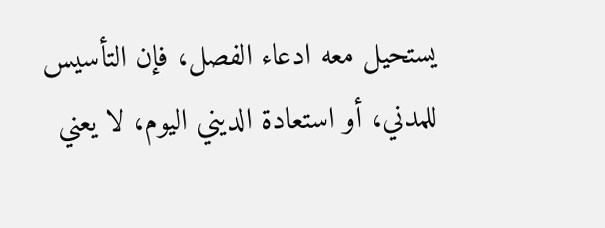يستحيل معه ادعاء الفصل، فإن التأسيس للمدني، أو استعادة الديني اليوم، لا يعني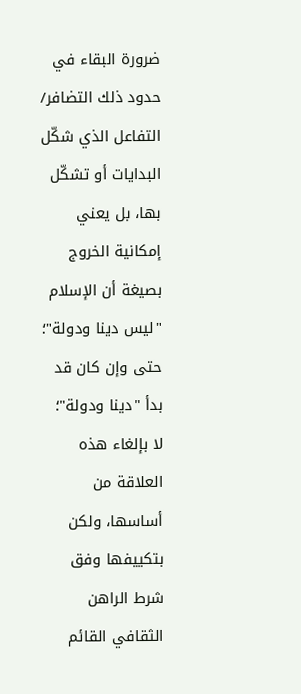ضرورة البقاء في حدود ذلك التضافر/ التفاعل الذي شكّل البدايات أو تشكّل بها، بل يعني إمكانية الخروج بصيغة أن الإسلام "ليس دينا ودولة"؛ حتى وإن كان قد بدأ "دينا ودولة"؛ لا بإلغاء هذه العلاقة من أساسها، ولكن بتكييفها وفق شرط الراهن الثقافي القائم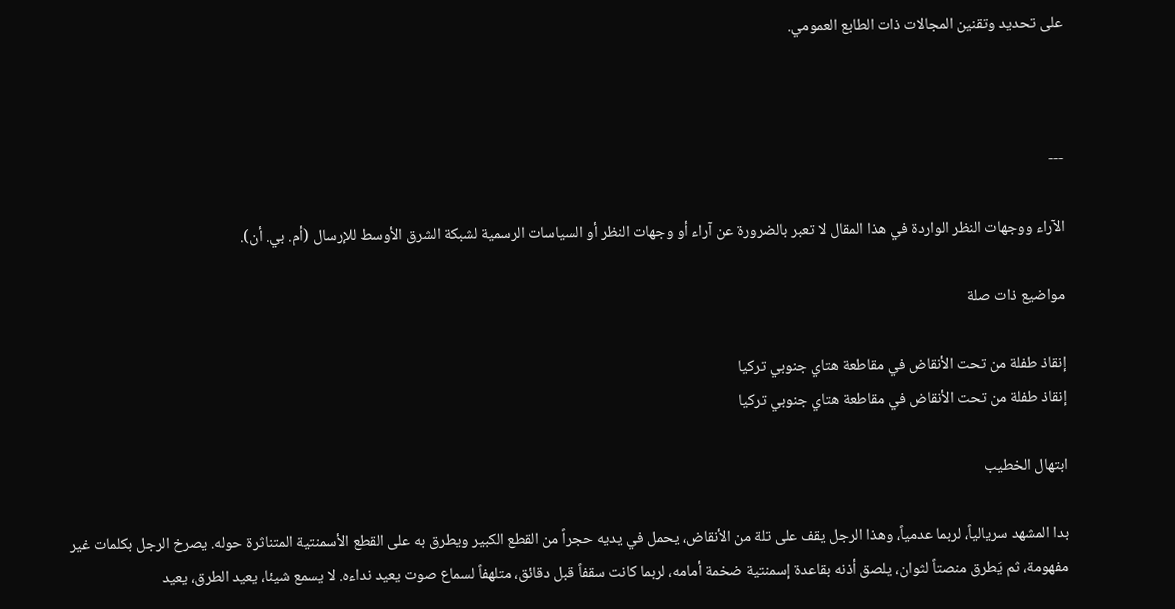على تحديد وتقنين المجالات ذات الطابع العمومي.



---

الآراء ووجهات النظر الواردة في هذا المقال لا تعبر بالضرورة عن آراء أو وجهات النظر أو السياسات الرسمية لشبكة الشرق الأوسط للإرسال (أم. بي. أن).

مواضيع ذات صلة

إنقاذ طفلة من تحت الأنقاض في مقاطعة هتاي جنوبي تركيا
إنقاذ طفلة من تحت الأنقاض في مقاطعة هتاي جنوبي تركيا

ابتهال الخطيب

بدا المشهد سريالياً، لربما عدمياً، وهذا الرجل يقف على تلة من الأنقاض، يحمل في يديه حجراً من القطع الكبير ويطرق به على القطع الأسمنتية المتناثرة حوله. يصرخ الرجل بكلمات غير مفهومة، ثم يَطرق منصتاً لثوان، يلصق أذنه بقاعدة إسمنتية ضخمة أمامه، لربما كانت سقفاً قبل دقائق، متلهفاً لسماع صوت يعيد نداءه. لا يسمع شيئا، يعيد الطرق، يعيد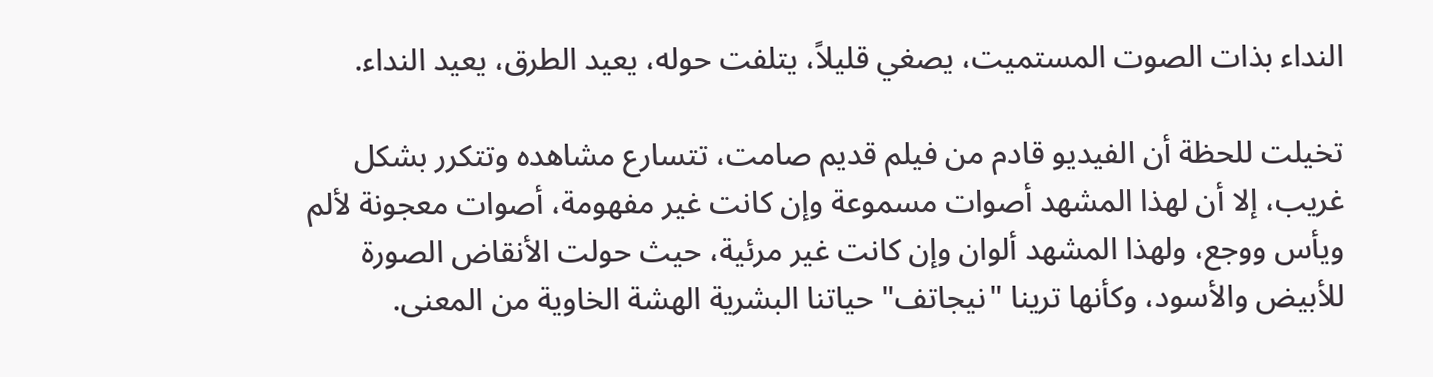النداء بذات الصوت المستميت، يصغي قليلاً، يتلفت حوله، يعيد الطرق، يعيد النداء.

تخيلت للحظة أن الفيديو قادم من فيلم قديم صامت، تتسارع مشاهده وتتكرر بشكل غريب، إلا أن لهذا المشهد أصوات مسموعة وإن كانت غير مفهومة، أصوات معجونة لألم ويأس ووجع، ولهذا المشهد ألوان وإن كانت غير مرئية، حيث حولت الأنقاض الصورة للأبيض والأسود، وكأنها ترينا "نيجاتف" حياتنا البشرية الهشة الخاوية من المعنى.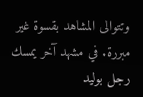وتتوالى المشاهد بقسوة غير مبررة. في مشهد آخر يمسك رجل بوليد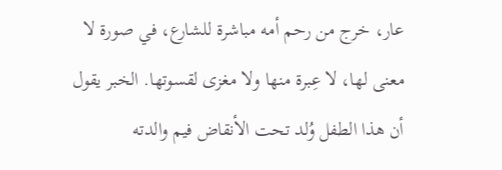عار، خرج من رحم أمه مباشرة للشارع، في صورة لا معنى لها، لا عِبرة منها ولا مغزى لقسوتها. الخبر يقول أن هذا الطفل وُلد تحت الأنقاض فيم والدته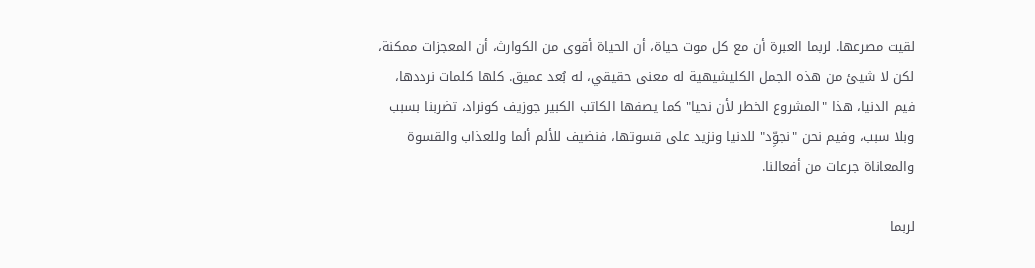لقيت مصرعها. لربما العبرة أن مع كل موت حياة، أن الحياة أقوى من الكوارث، أن المعجزات ممكنة، لكن لا شيئ من هذه الجمل الكليشيهية له معنى حقيقي، له بُعد عميق. كلها كلمات نرددها، فيم الدنيا، هذا "المشروع الخطر لأن نحيا" كما يصفها الكاتب الكبير جوزيف كونراد، تضربنا بسبب وبلا سبب، وفيم نحن "نجوِّد" للدنيا ونزيد على قسوتها، فنضيف للألم ألما وللعذاب والقسوة والمعاناة جرعات من أفعالنا.

لربما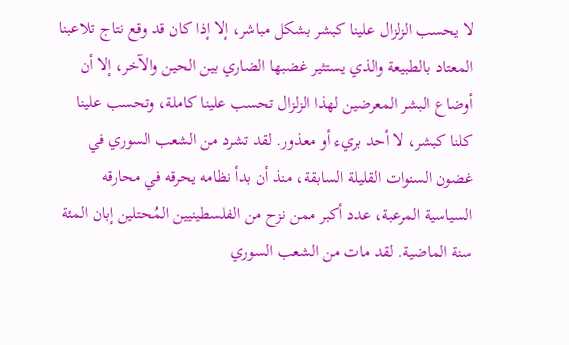لا يحسب الزلزال علينا كبشر بشكل مباشر، إلا إذا كان قد وقع نتاج تلاعبنا المعتاد بالطبيعة والذي يستثير غضبها الضاري بين الحين والآخر، إلا أن أوضاع البشر المعرضين لهذا الزلزال تحسب علينا كاملة، وتحسب علينا كلنا كبشر، لا أحد بريء أو معذور. لقد تشرد من الشعب السوري في غضون السنوات القليلة السابقة، منذ أن بدأ نظامه يحرقه في محارقه السياسية المرعبة، عدد أكبر ممن نزح من الفلسطينيين المُحتلين إبان المئة سنة الماضية. لقد مات من الشعب السوري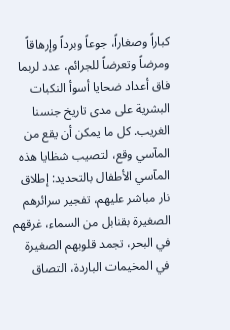كباراً وصغاراً، جوعاً وبرداً وإرهاقاً ومرضاً وتعرضاً للجرائم، عدد لربما فاق أعداد ضحايا أسوأ النكبات البشرية على مدى تاريخ جنسنا الغريب. كل ما يمكن أن يقع من المآسي وقع، لتصيب شظايا هذه المآسي الأطفال بالتحديد: إطلاق نار مباشر عليهم، تفجير سرائرهم الصغيرة بقنابل من السماء، غرقهم في البحر، تجمد قلوبهم الصغيرة في المخيمات الباردة، التصاق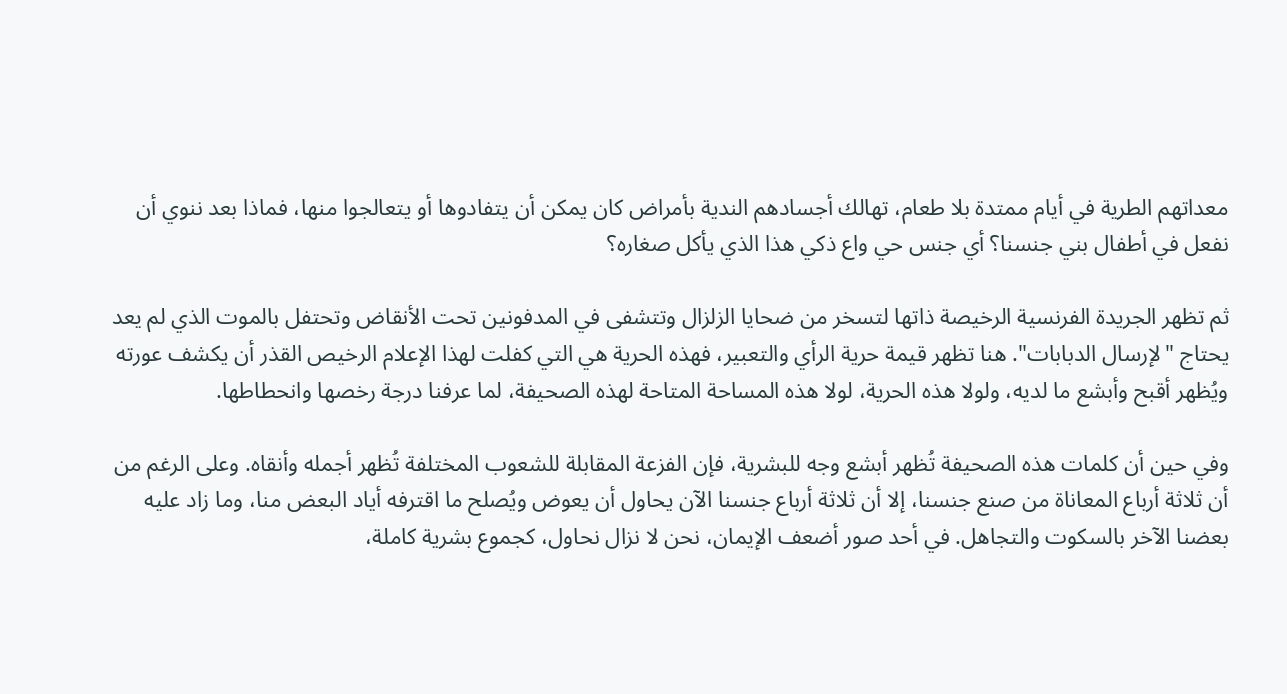معداتهم الطرية في أيام ممتدة بلا طعام، تهالك أجسادهم الندية بأمراض كان يمكن أن يتفادوها أو يتعالجوا منها، فماذا بعد ننوي أن نفعل في أطفال بني جنسنا؟ أي جنس حي واع ذكي هذا الذي يأكل صغاره؟

ثم تظهر الجريدة الفرنسية الرخيصة ذاتها لتسخر من ضحايا الزلزال وتتشفى في المدفونين تحت الأنقاض وتحتفل بالموت الذي لم يعد يحتاج "لإرسال الدبابات". هنا تظهر قيمة حرية الرأي والتعبير، فهذه الحرية هي التي كفلت لهذا الإعلام الرخيص القذر أن يكشف عورته ويُظهر أقبح وأبشع ما لديه، ولولا هذه الحرية، لولا هذه المساحة المتاحة لهذه الصحيفة، لما عرفنا درجة رخصها وانحطاطها.

وفي حين أن كلمات هذه الصحيفة تُظهر أبشع وجه للبشرية، فإن الفزعة المقابلة للشعوب المختلفة تُظهر أجمله وأنقاه. وعلى الرغم من أن ثلاثة أرباع المعاناة من صنع جنسنا، إلا أن ثلاثة أرباع جنسنا الآن يحاول أن يعوض ويُصلح ما اقترفه أياد البعض منا، وما زاد عليه بعضنا الآخر بالسكوت والتجاهل. في أحد صور أضعف الإيمان، نحن لا نزال نحاول، كجموع بشرية كاملة،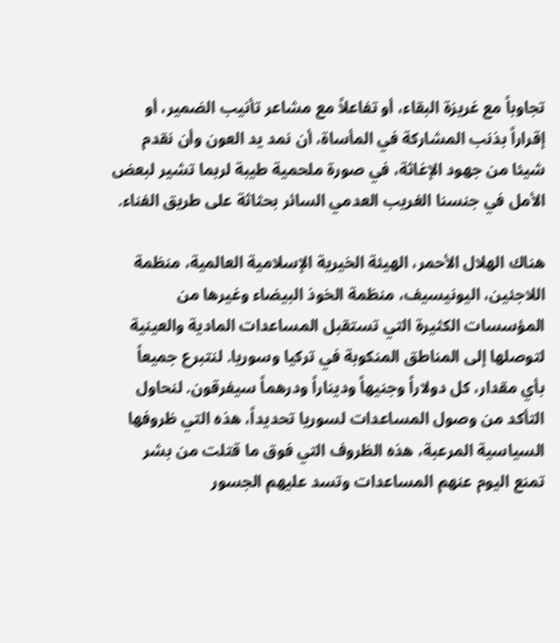تجاوباً مع غريزة البقاء، أو تفاعلاً مع مشاعر تأنيب الضمير، أو إقراراً بذنب المشاركة في المأساة، أن نمد يد العون وأن نقدم شيئا من جهود الإغاثة، في صورة ملحمية طيبة لربما تشير لبعض الأمل في جنسنا الغريب العدمي السائر بحثاثة على طريق الفناء.

هناك الهلال الأحمر، الهيئة الخيرية الإسلامية العالمية، منظمة اللاجئين، اليونيسيف، منظمة الخوذ البيضاء وغيرها من المؤسسات الكثيرة التي تستقبل المساعدات المادية والعينية لتوصلها إلى المناطق المنكوبة في تركيا وسوريا. لنتبرع جميعاً بأي مقدار، كل دولاراً وجنيهاً وديناراً ودرهماً سيفرقون. لنحاول التأكد من وصول المساعدات لسوريا تحديداً، هذه التي ظروفها السياسية المرعبة، هذه الظروف التي فوق ما قتلت من بشر تمنع اليوم عنهم المساعدات وتسد عليهم الجسور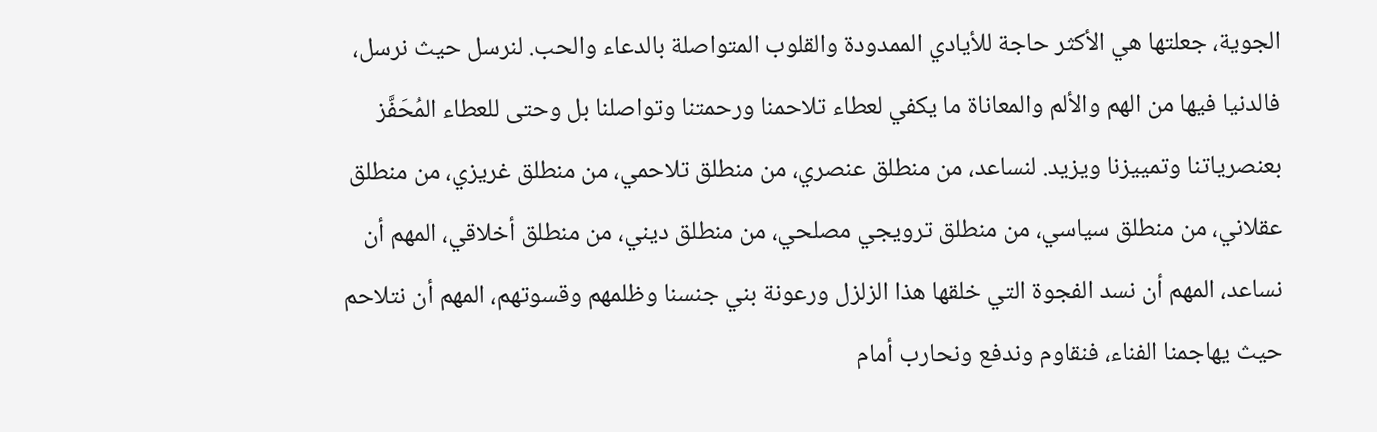الجوية، جعلتها هي الأكثر حاجة للأيادي الممدودة والقلوب المتواصلة بالدعاء والحب. لنرسل حيث نرسل، فالدنيا فيها من الهم والألم والمعاناة ما يكفي لعطاء تلاحمنا ورحمتنا وتواصلنا بل وحتى للعطاء المُحَفَّز بعنصرياتنا وتمييزنا ويزيد. لنساعد، من منطلق عنصري، من منطلق تلاحمي، من منطلق غريزي، من منطلق عقلاني، من منطلق سياسي، من منطلق ترويجي مصلحي، من منطلق ديني، من منطلق أخلاقي، المهم أن نساعد، المهم أن نسد الفجوة التي خلقها هذا الزلزل ورعونة بني جنسنا وظلمهم وقسوتهم، المهم أن نتلاحم حيث يهاجمنا الفناء، فنقاوم وندفع ونحارب أمام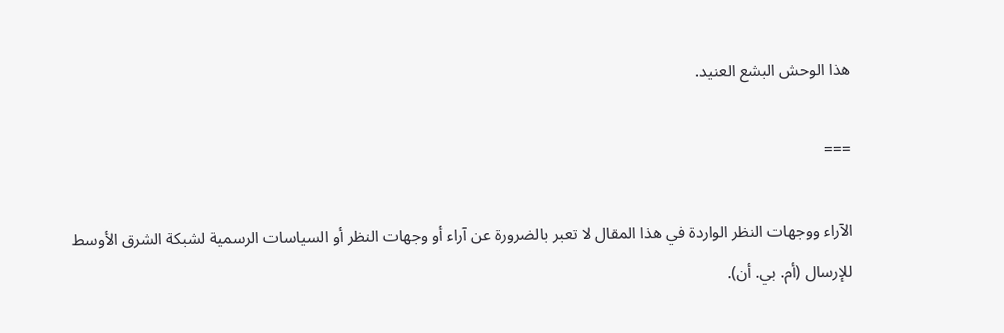هذا الوحش البشع العنيد.

===

الآراء ووجهات النظر الواردة في هذا المقال لا تعبر بالضرورة عن آراء أو وجهات النظر أو السياسات الرسمية لشبكة الشرق الأوسط للإرسال (أم. بي. أن).